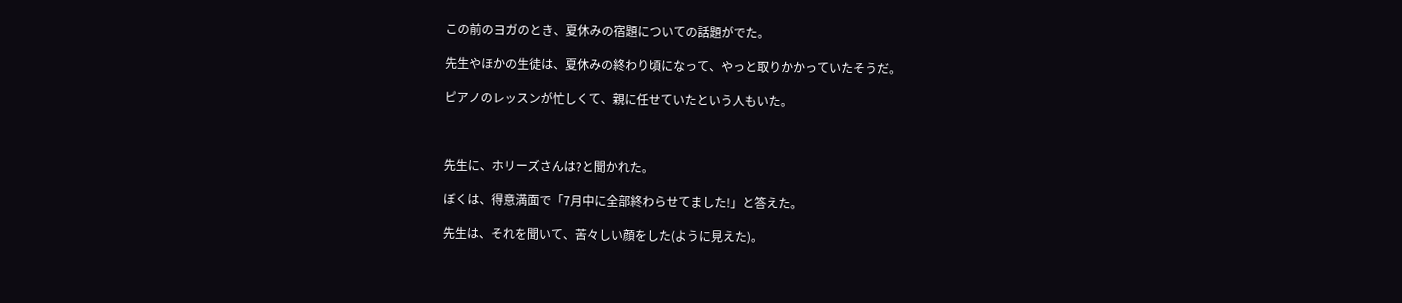この前のヨガのとき、夏休みの宿題についての話題がでた。

先生やほかの生徒は、夏休みの終わり頃になって、やっと取りかかっていたそうだ。

ピアノのレッスンが忙しくて、親に任せていたという人もいた。



先生に、ホリーズさんは?と聞かれた。

ぼくは、得意満面で「7月中に全部終わらせてました!」と答えた。

先生は、それを聞いて、苦々しい顔をした(ように見えた)。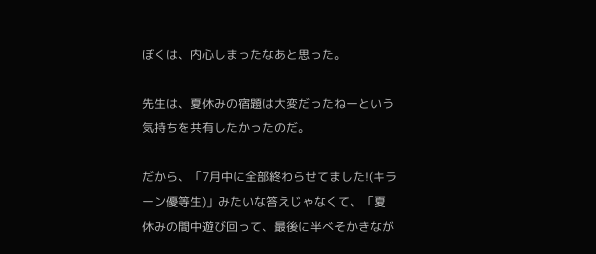ぼくは、内心しまったなあと思った。

先生は、夏休みの宿題は大変だったねーという気持ちを共有したかったのだ。

だから、「7月中に全部終わらせてました!(キラーン優等生)」みたいな答えじゃなくて、「夏休みの間中遊び回って、最後に半べそかきなが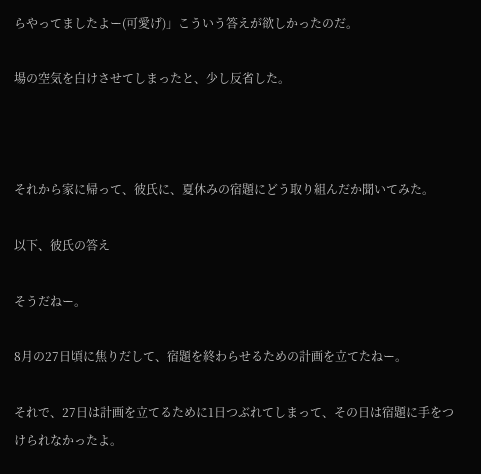らやってましたよー(可愛げ)」こういう答えが欲しかったのだ。

場の空気を白けさせてしまったと、少し反省した。



それから家に帰って、彼氏に、夏休みの宿題にどう取り組んだか聞いてみた。

以下、彼氏の答え

そうだねー。

8月の27日頃に焦りだして、宿題を終わらせるための計画を立てたねー。

それで、27日は計画を立てるために1日つぶれてしまって、その日は宿題に手をつけられなかったよ。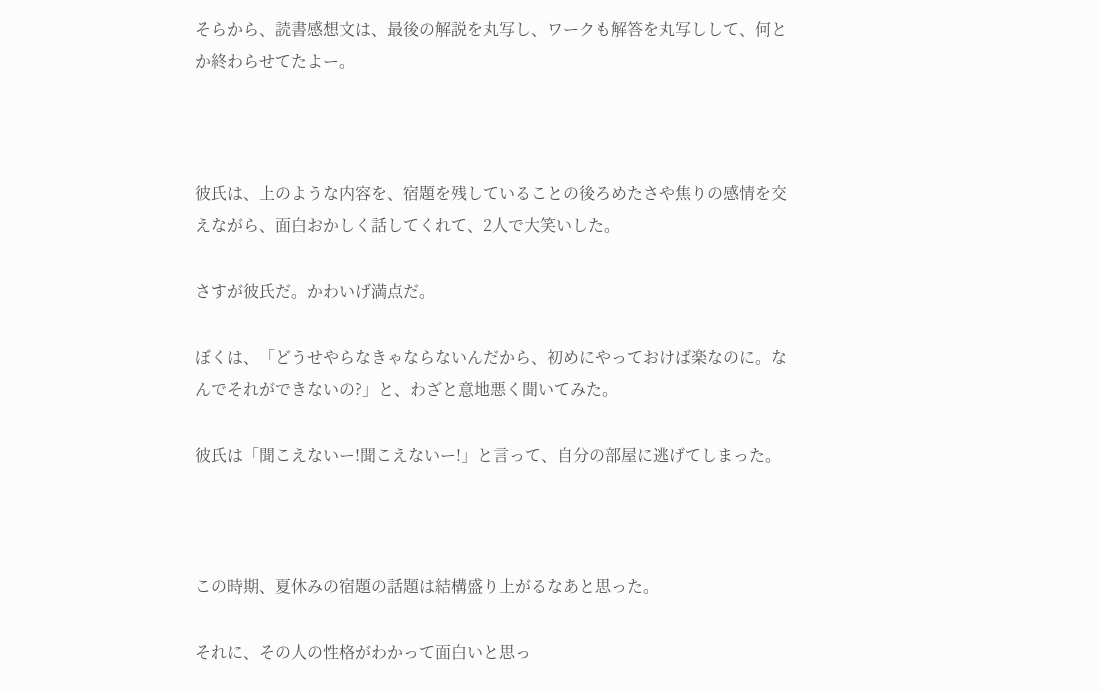そらから、読書感想文は、最後の解説を丸写し、ワークも解答を丸写しして、何とか終わらせてたよー。



彼氏は、上のような内容を、宿題を残していることの後ろめたさや焦りの感情を交えながら、面白おかしく話してくれて、2人で大笑いした。

さすが彼氏だ。かわいげ満点だ。

ぼくは、「どうせやらなきゃならないんだから、初めにやっておけば楽なのに。なんでそれができないの?」と、わざと意地悪く聞いてみた。

彼氏は「聞こえないー!聞こえないー!」と言って、自分の部屋に逃げてしまった。



この時期、夏休みの宿題の話題は結構盛り上がるなあと思った。

それに、その人の性格がわかって面白いと思っ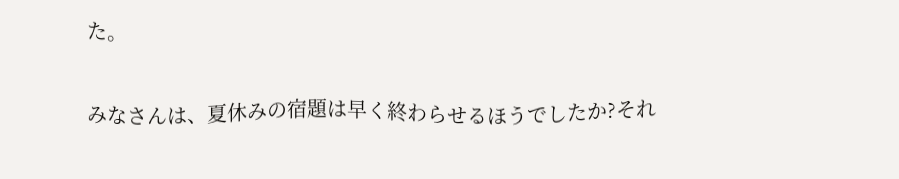た。

みなさんは、夏休みの宿題は早く終わらせるほうでしたか?それ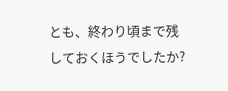とも、終わり頃まで残しておくほうでしたか?